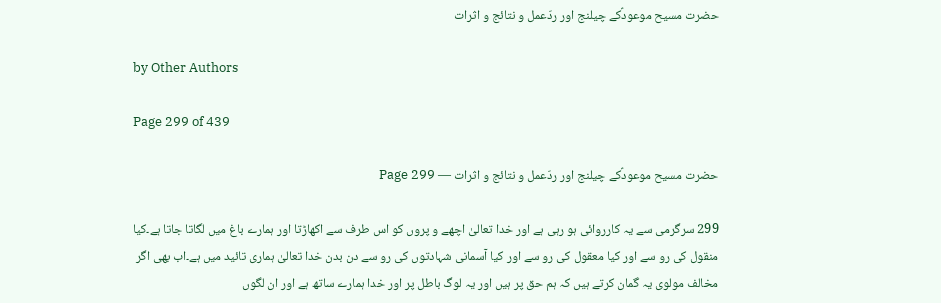حضرت مسیح موعودؑکے چیلنج اور ردّعمل و نتائج و اثرات

by Other Authors

Page 299 of 439

حضرت مسیح موعودؑکے چیلنج اور ردّعمل و نتائج و اثرات — Page 299

299 سرگرمی سے یہ کارروائی ہو رہی ہے اور خدا تعالیٰ اچھے و پروں کو اس طرف سے اکھاڑتا اور ہمارے باغ میں لگاتا جاتا ہے۔کیا منقول کی رو سے اور کیا معقول کی رو سے اور کیا آسمانی شہادتوں کی رو سے دن بدن خدا تعالیٰ ہماری تائید میں ہے۔اب بھی اگر مخالف مولوی یہ گمان کرتے ہیں کہ ہم حق پر ہیں اور یہ لوگ باطل پر اور خدا ہمارے ساتھ ہے اور ان لگوں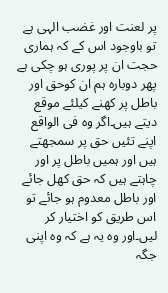پر لعنت اور غضب الہی ہے تو باوجود اس کے کہ ہماری حجت ان پر پوری ہو چکی ہے پھر دوبارہ ہم ان کوحق اور باطل پر کھنے کیلئے موقع دیتے ہیں۔اگر وہ فی الواقع اپنے تئیں حق پر سمجھتے ہیں اور ہمیں باطل پر اور چاہتے ہیں کہ حق کھل جائے اور باطل معدوم ہو جائے تو اس طریق کو اختیار کر لیں۔اور وہ یہ ہے کہ وہ اپنی جگہ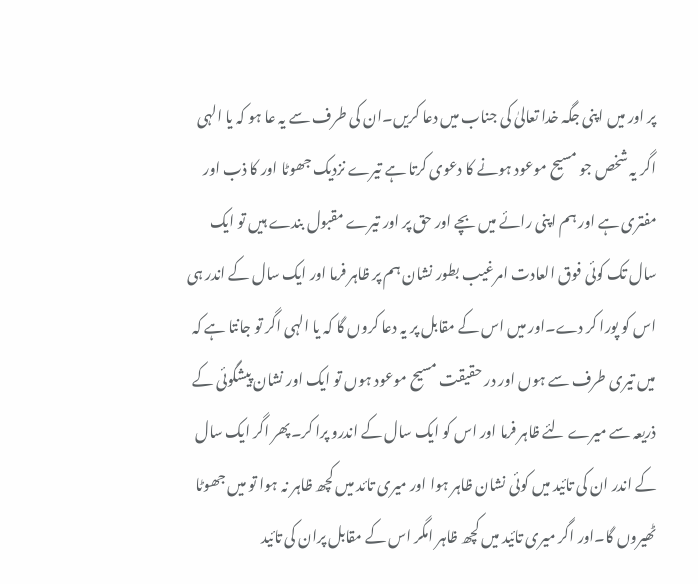پر اور میں اپنی جگہ خدا تعالیٰ کی جناب میں دعا کریں۔ان کی طرف سے یہ عا ہو کہ یا الہی اگر یہ شخص جو مسیح موعود ہونے کا دعوی کرتا ہے تیرے نزدیک جھوٹا اور کا ذب اور مفتری ہے اور ہم اپنی رائے میں بچے اور حق پر اور تیرے مقبول بندے ہیں تو ایک سال تک کوئی فوق العادت امرغیب بطور نشان ہم پر ظاہر فرما اور ایک سال کے اندر ہی اس کو پورا کر دے۔اور میں اس کے مقابل پر یہ دعا کروں گا کہ یا الہی اگر تو جانتا ہے کہ میں تیری طرف سے ہوں اور در حقیقت مسیح موعود ہوں تو ایک اور نشان پیشگوئی کے ذریعہ سے میرے لئے ظاہر فرما اور اس کو ایک سال کے اندرو پرا کر۔پھر اگر ایک سال کے اندر ان کی تائید میں کوئی نشان ظاہر ہوا اور میری تائد میں کچھ ظاہر نہ ہوا تو میں جھوٹا ٹھیروں گا۔اور اگر میری تائید میں کچھ ظاہر امگر اس کے مقابل پران کی تائید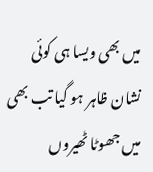میں بھی ویسا ہی کوئی نشان ظاہر ہو گیا تب بھی میں جھوٹا ٹھیروں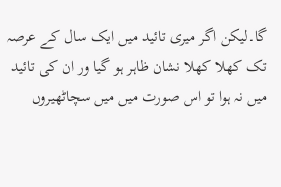گا۔لیکن اگر میری تائید میں ایک سال کے عرصہ تک کھلا کھلا نشان ظاہر ہو گیا ور ان کی تائید میں نہ ہوا تو اس صورت میں میں سچاٹھیروں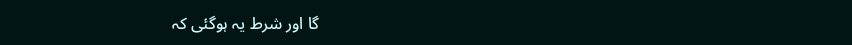گا اور شرط یہ ہوگئی کہ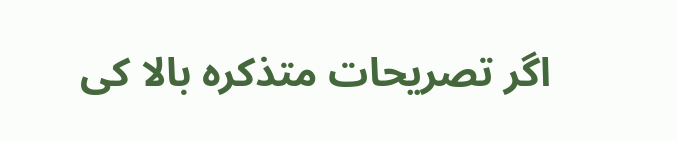اگر تصریحات متذکرہ بالا کی